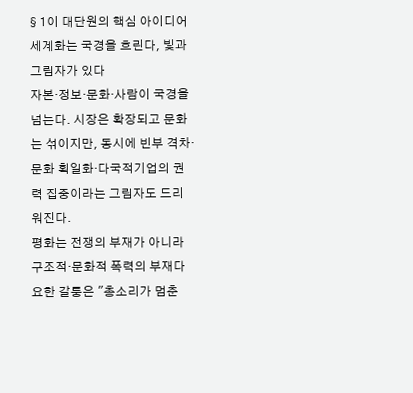§ 1이 대단원의 핵심 아이디어
세계화는 국경을 흐린다, 빛과 그림자가 있다
자본·정보·문화·사람이 국경을 넘는다. 시장은 확장되고 문화는 섞이지만, 동시에 빈부 격차·문화 획일화·다국적기업의 권력 집중이라는 그림자도 드리워진다.
평화는 전쟁의 부재가 아니라 구조적·문화적 폭력의 부재다
요한 갈퉁은 "총소리가 멈춘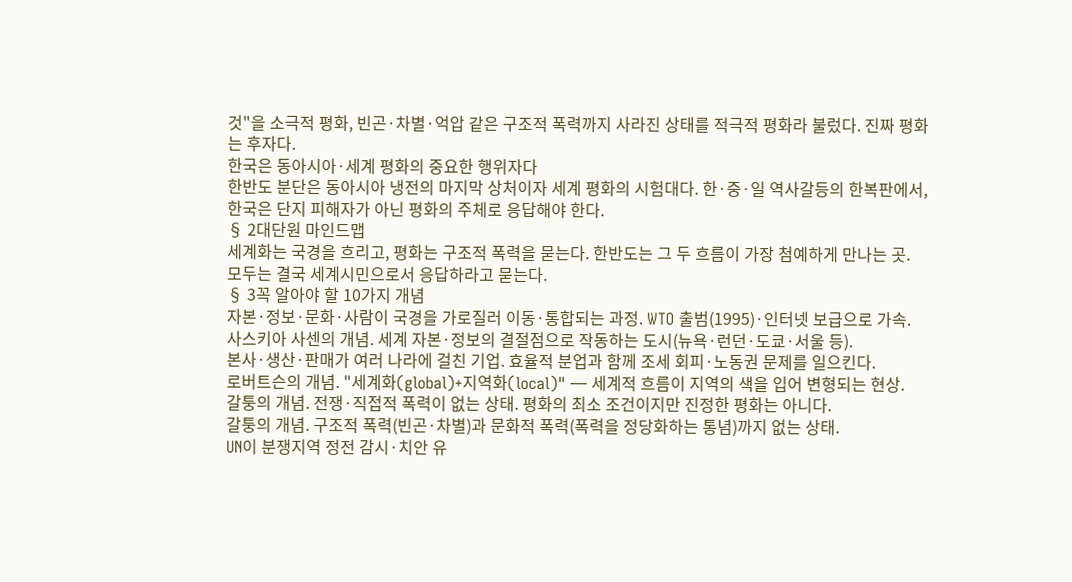것"을 소극적 평화, 빈곤·차별·억압 같은 구조적 폭력까지 사라진 상태를 적극적 평화라 불렀다. 진짜 평화는 후자다.
한국은 동아시아·세계 평화의 중요한 행위자다
한반도 분단은 동아시아 냉전의 마지막 상처이자 세계 평화의 시험대다. 한·중·일 역사갈등의 한복판에서, 한국은 단지 피해자가 아닌 평화의 주체로 응답해야 한다.
§ 2대단원 마인드맵
세계화는 국경을 흐리고, 평화는 구조적 폭력을 묻는다. 한반도는 그 두 흐름이 가장 첨예하게 만나는 곳. 모두는 결국 세계시민으로서 응답하라고 묻는다.
§ 3꼭 알아야 할 10가지 개념
자본·정보·문화·사람이 국경을 가로질러 이동·통합되는 과정. WTO 출범(1995)·인터넷 보급으로 가속.
사스키아 사센의 개념. 세계 자본·정보의 결절점으로 작동하는 도시(뉴욕·런던·도쿄·서울 등).
본사·생산·판매가 여러 나라에 걸친 기업. 효율적 분업과 함께 조세 회피·노동권 문제를 일으킨다.
로버트슨의 개념. "세계화(global)+지역화(local)" — 세계적 흐름이 지역의 색을 입어 변형되는 현상.
갈퉁의 개념. 전쟁·직접적 폭력이 없는 상태. 평화의 최소 조건이지만 진정한 평화는 아니다.
갈퉁의 개념. 구조적 폭력(빈곤·차별)과 문화적 폭력(폭력을 정당화하는 통념)까지 없는 상태.
UN이 분쟁지역 정전 감시·치안 유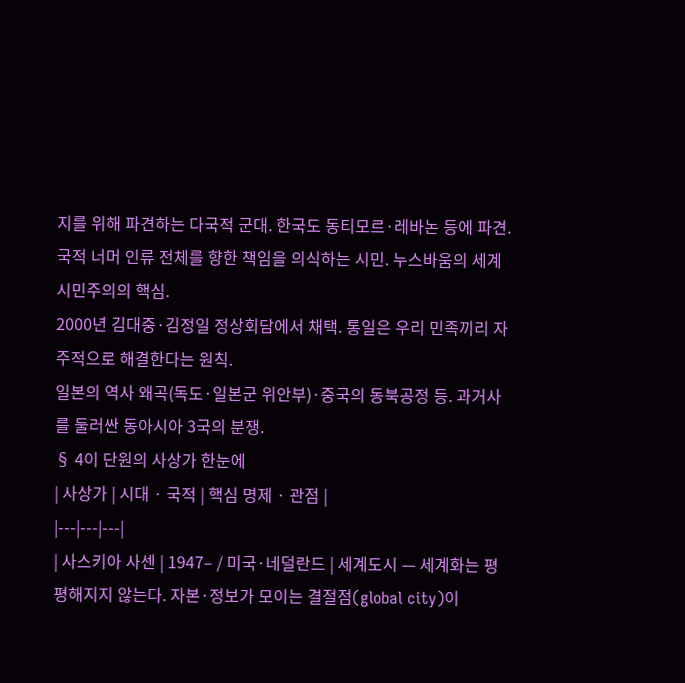지를 위해 파견하는 다국적 군대. 한국도 동티모르·레바논 등에 파견.
국적 너머 인류 전체를 향한 책임을 의식하는 시민. 누스바움의 세계시민주의의 핵심.
2000년 김대중·김정일 정상회담에서 채택. 통일은 우리 민족끼리 자주적으로 해결한다는 원칙.
일본의 역사 왜곡(독도·일본군 위안부)·중국의 동북공정 등. 과거사를 둘러싼 동아시아 3국의 분쟁.
§ 4이 단원의 사상가 한눈에
| 사상가 | 시대 · 국적 | 핵심 명제 · 관점 |
|---|---|---|
| 사스키아 사센 | 1947– / 미국·네덜란드 | 세계도시 — 세계화는 평평해지지 않는다. 자본·정보가 모이는 결절점(global city)이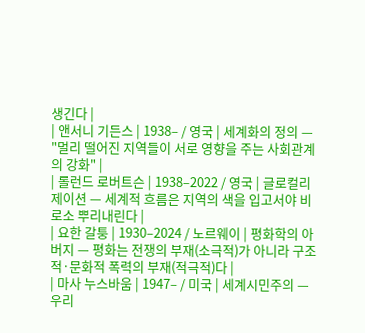생긴다 |
| 앤서니 기든스 | 1938– / 영국 | 세계화의 정의 — "멀리 떨어진 지역들이 서로 영향을 주는 사회관계의 강화" |
| 롤런드 로버트슨 | 1938–2022 / 영국 | 글로컬리제이션 — 세계적 흐름은 지역의 색을 입고서야 비로소 뿌리내린다 |
| 요한 갈퉁 | 1930–2024 / 노르웨이 | 평화학의 아버지 — 평화는 전쟁의 부재(소극적)가 아니라 구조적·문화적 폭력의 부재(적극적)다 |
| 마사 누스바움 | 1947– / 미국 | 세계시민주의 — 우리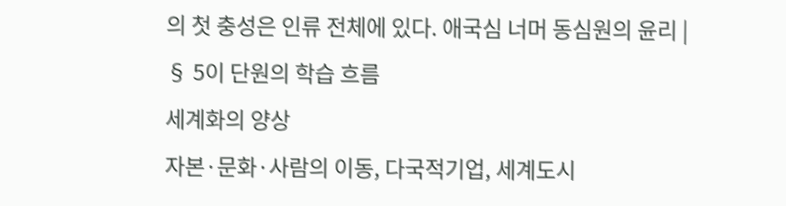의 첫 충성은 인류 전체에 있다. 애국심 너머 동심원의 윤리 |
§ 5이 단원의 학습 흐름
세계화의 양상
자본·문화·사람의 이동, 다국적기업, 세계도시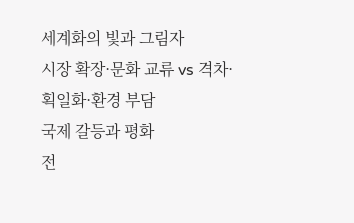세계화의 빛과 그림자
시장 확장·문화 교류 vs 격차·획일화·환경 부담
국제 갈등과 평화
전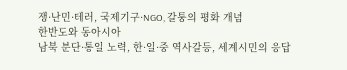쟁·난민·테러, 국제기구·NGO, 갈퉁의 평화 개념
한반도와 동아시아
남북 분단·통일 노력, 한·일·중 역사갈등, 세계시민의 응답